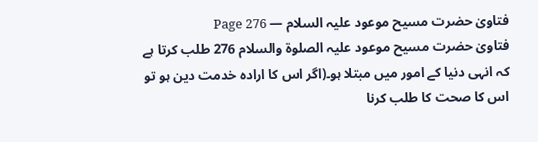فتاویٰ حضرت مسیح موعود علیہ السلام — Page 276
فتاویٰ حضرت مسیح موعود علیہ الصلوۃ والسلام 276 طلب کرتا ہے کہ انہی دنیا کے امور میں مبتلا ہو۔(اگر اس کا ارادہ خدمت دین ہو تو اس کا صحت کا طلب کرنا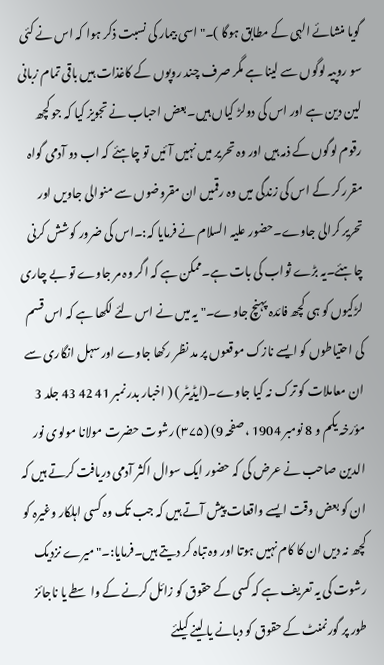گویا منشائے الہی کے مطابق ہوگا )۔" اسی بیمار کی نسبت ذکر ہوا کہ اس نے کئی سو روپیہ لوگوں سے لینا ہے مگر صرف چند روپوں کے کاغذات ہیں باقی تمام زبانی لین دین ہے اور اس کی دولڑ کیاں ہیں۔بعض احباب نے تجویز کیا کہ جو کچھ رقوم لوگوں کے ذمہ ہیں اور وہ تحریر میں نہیں آئیں تو چاہئے کہ اب دو آدمی گواہ مقرر کر کے اس کی زندگی میں وہ رقمیں ان مقروضوں سے منوالی جاویں اور تحریر کرالی جاوے۔حضور علیہ السلام نے فرمایا کہ:۔اس کی ضرور کوشش کرنی چاہئے۔یہ بڑے ثواب کی بات ہے۔ممکن ہے کہ اگر وہ مر جاوے تو بے چاری لڑکیوں کو ہی کچھ فائدہ پہنچ جاوے۔" یہ میں نے اس لئے لکھا ہے کہ اس قسم کی احتیاطوں کو ایسے نازک موقعوں پر مد نظر رکھا جاوے اور سہل انگاری سے ان معاملات کو ترک نہ کیا جاوے۔(ایڈیٹر ) ( اخبار بدر نمبر 41 42 43 جلد 3 مؤرخہ یکم و 8 نومبر 1904 ، صفحہ 9) (۳۷۵) رشوت حضرت مولانا مولوی نور الدین صاحب نے عرض کی کہ حضور ایک سوال اکثر آدمی دریافت کرتے ہیں کہ ان کو بعض وقت ایسے واقعات پیش آتے ہیں کہ جب تک وہ کسی اہلکار وغیرہ کو کچھ نہ دیں ان کا کام نہیں ہوتا اور وہ تباہ کر دیتے ہیں۔فرمایا:۔"میرے نزدیک رشوت کی یہ تعریف ہے کہ کسی کے حقوق کو زائل کرنے کے واسطے یا ناجائز طور پر گورنمنٹ کے حقوق کو دبانے یا لینے کیلئے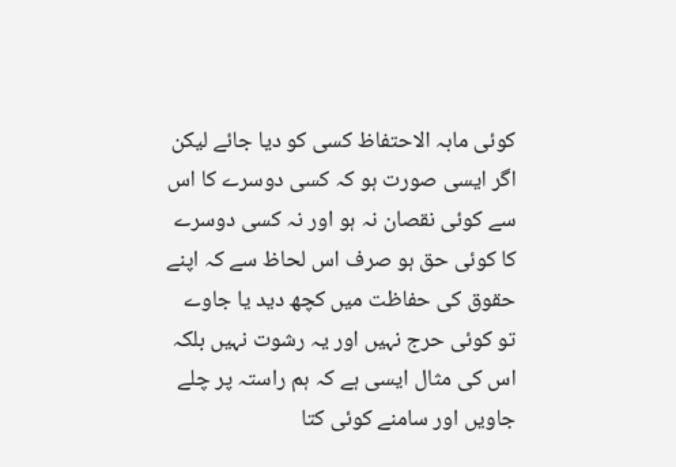کوئی مابہ الاحتفاظ کسی کو دیا جائے لیکن اگر ایسی صورت ہو کہ کسی دوسرے کا اس سے کوئی نقصان نہ ہو اور نہ کسی دوسرے کا کوئی حق ہو صرف اس لحاظ سے کہ اپنے حقوق کی حفاظت میں کچھ دید یا جاوے تو کوئی حرج نہیں اور یہ رشوت نہیں بلکہ اس کی مثال ایسی ہے کہ ہم راستہ پر چلے جاویں اور سامنے کوئی کتا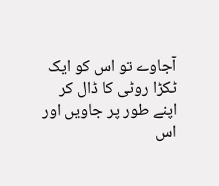آجاوے تو اس کو ایک ٹکڑا روٹی کا ڈال کر اپنے طور پر جاویں اور اس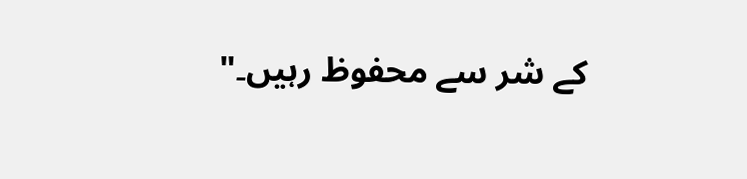کے شر سے محفوظ رہیں۔"